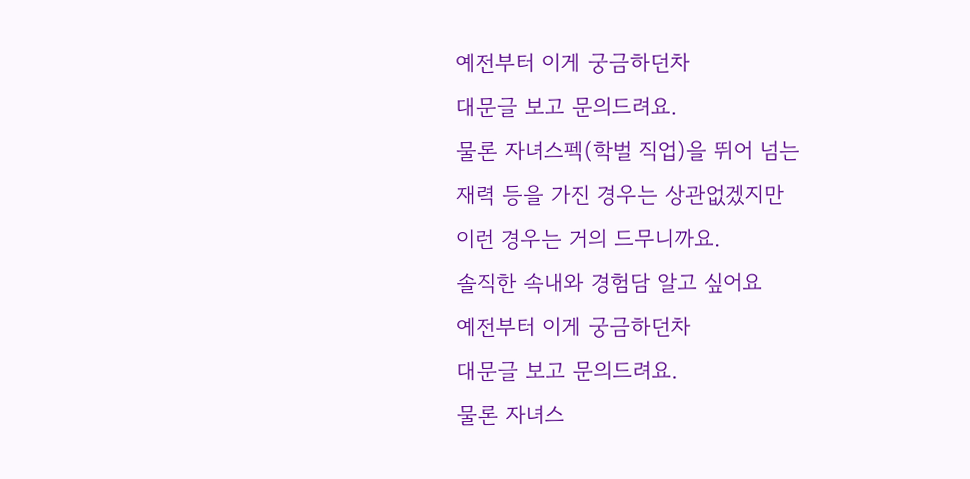예전부터 이게 궁금하던차
대문글 보고 문의드려요.
물론 자녀스펙(학벌 직업)을 뛰어 넘는
재력 등을 가진 경우는 상관없겠지만
이런 경우는 거의 드무니까요.
솔직한 속내와 경험담 알고 싶어요
예전부터 이게 궁금하던차
대문글 보고 문의드려요.
물론 자녀스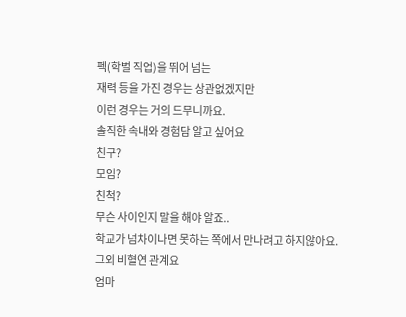펙(학벌 직업)을 뛰어 넘는
재력 등을 가진 경우는 상관없겠지만
이런 경우는 거의 드무니까요.
솔직한 속내와 경험담 알고 싶어요
친구?
모임?
친척?
무슨 사이인지 말을 해야 알죠..
학교가 넘차이나면 못하는 쪽에서 만나려고 하지않아요.
그외 비혈연 관계요
엄마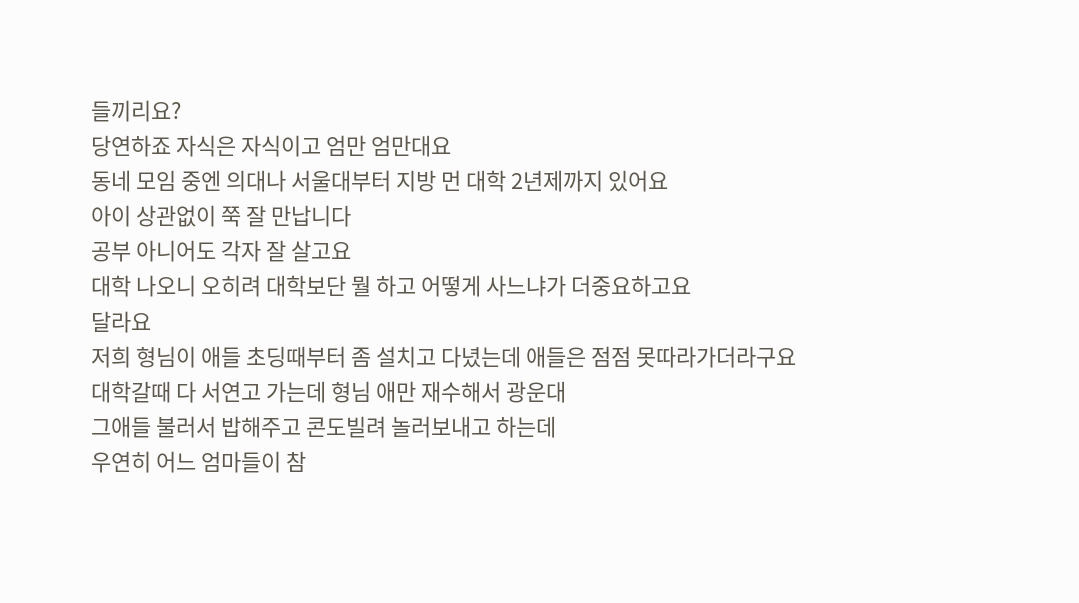들끼리요?
당연하죠 자식은 자식이고 엄만 엄만대요
동네 모임 중엔 의대나 서울대부터 지방 먼 대학 2년제까지 있어요
아이 상관없이 쭉 잘 만납니다
공부 아니어도 각자 잘 살고요
대학 나오니 오히려 대학보단 뭘 하고 어떻게 사느냐가 더중요하고요
달라요
저희 형님이 애들 초딩때부터 좀 설치고 다녔는데 애들은 점점 못따라가더라구요
대학갈때 다 서연고 가는데 형님 애만 재수해서 광운대
그애들 불러서 밥해주고 콘도빌려 놀러보내고 하는데
우연히 어느 엄마들이 참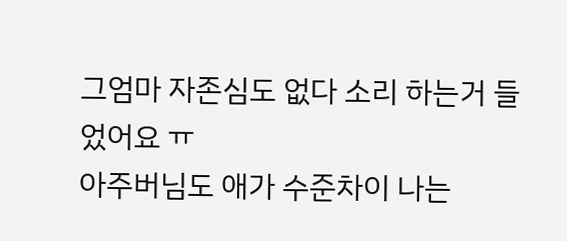그엄마 자존심도 없다 소리 하는거 들었어요 ㅠ
아주버님도 애가 수준차이 나는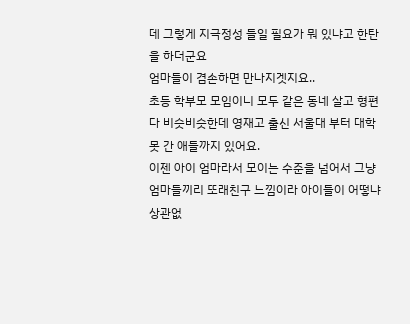데 그렇게 지극정성 들일 필요가 뭐 있냐고 한탄을 하더군요
엄마들이 겸손하면 만나지겟지요..
초등 학부모 모임이니 모두 같은 동네 살고 형편 다 비슷비슷한데 영재고 출신 서울대 부터 대학 못 간 애들까지 있어요.
이젠 아이 엄마라서 모이는 수준을 넘어서 그냥 엄마들끼리 또래친구 느낌이라 아이들이 어떻냐 상관없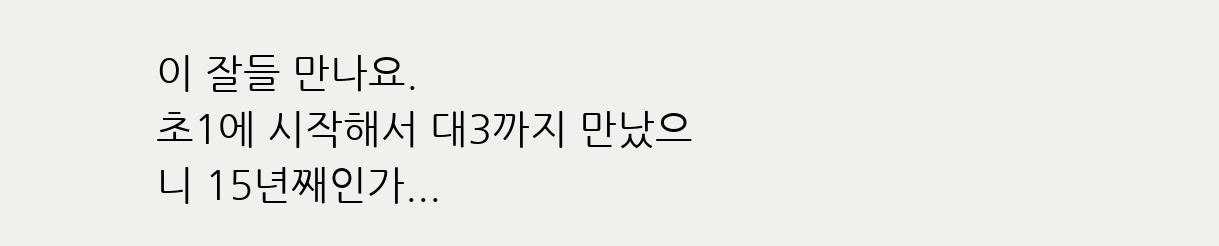이 잘들 만나요.
초1에 시작해서 대3까지 만났으니 15년째인가...